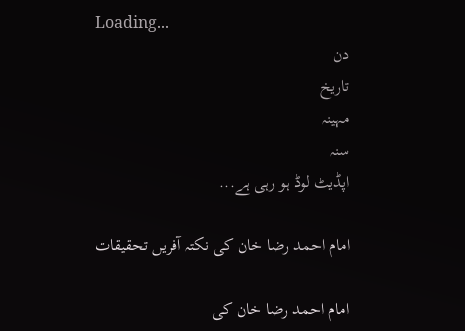Loading...
دن
تاریخ
مہینہ
سنہ
اپڈیٹ لوڈ ہو رہی ہے...

امام احمد رضا خان کی نکتہ آفریں تحقیقات

امام احمد رضا خان کی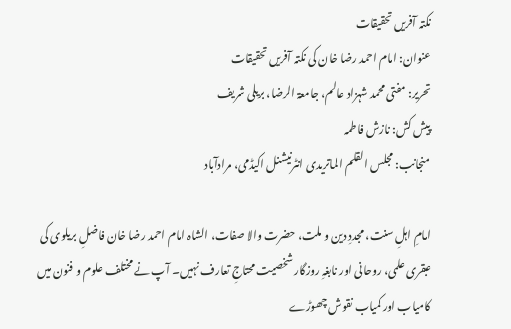نکتہ آفریں تحقیقات
عنوان: امام احمد رضا خان کی نکتہ آفریں تحقیقات
تحریر: مفتی محمد شہزاد عالم، جامعۃ الرضا، بریلی شریف
پیش کش: نازش فاطمہ
منجانب: مجلس القلم الماتریدی انٹرنیشنل اکیڈمی، مرادآباد

امامِ اہلِ سنت، مجددِ دین و ملت، حضرت والا صفات، الشاہ امام احمد رضا خان فاضلِ بریلوی کی عبقری علمی، روحانی اور نابغہِ روزگار شخصیت محتاجِ تعارف نہیں۔ آپ نے مختلف علوم و فنون میں کامیاب اور کمیاب نقوش چھوڑے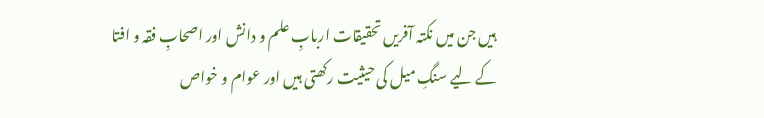ہیں جن میں نکتہ آفریں تحقیقات اربابِ علم و دانش اور اصحابِ فقہ و افتا کے لیے سنگِ میل کی حیثیت رکھتی ہیں اور عوام و خواص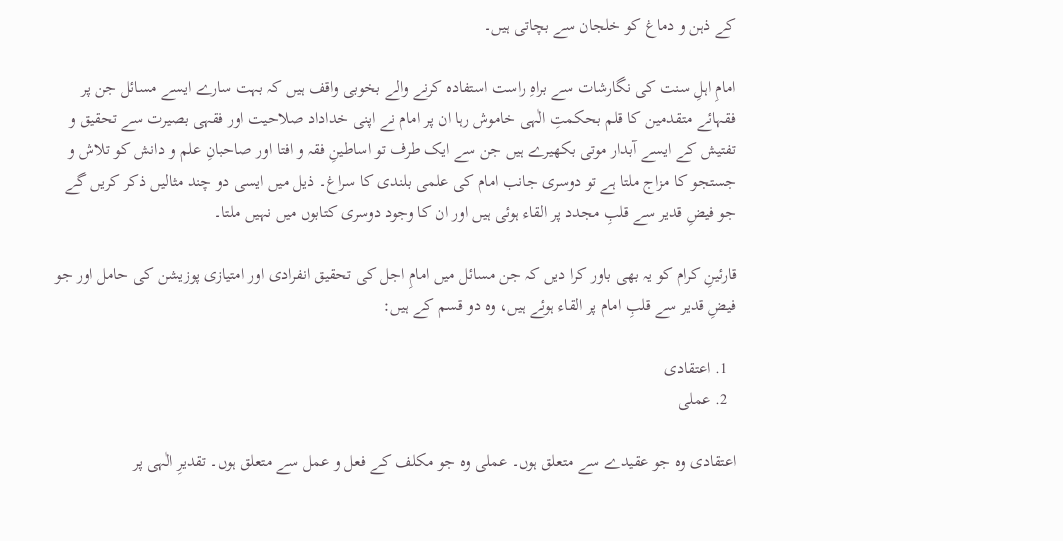کے ذہن و دماغ کو خلجان سے بچاتی ہیں۔

امامِ اہلِ سنت کی نگارشات سے براہِ راست استفادہ کرنے والے بخوبی واقف ہیں کہ بہت سارے ایسے مسائل جن پر فقہائے متقدمین کا قلم بحکمتِ الٰہی خاموش رہا ان پر امام نے اپنی خداداد صلاحیت اور فقہی بصیرت سے تحقیق و تفتیش کے ایسے آبدار موتی بکھیرے ہیں جن سے ایک طرف تو اساطینِ فقہ و افتا اور صاحبانِ علم و دانش کو تلاش و جستجو کا مزاج ملتا ہے تو دوسری جانب امام کی علمی بلندی کا سراغ۔ ذیل میں ایسی دو چند مثالیں ذکر کریں گے جو فیضِ قدیر سے قلبِ مجدد پر القاء ہوئی ہیں اور ان کا وجود دوسری کتابوں میں نہیں ملتا۔

قارئینِ کرام کو یہ بھی باور کرا دیں کہ جن مسائل میں امامِ اجل کی تحقیق انفرادی اور امتیازی پوزیشن کی حامل اور جو فیضِ قدیر سے قلبِ امام پر القاء ہوئے ہیں، وہ دو قسم کے ہیں:

  1. اعتقادی
  2. عملی

اعتقادی وہ جو عقیدے سے متعلق ہوں۔ عملی وہ جو مکلف کے فعل و عمل سے متعلق ہوں۔ تقدیرِ الٰہی پر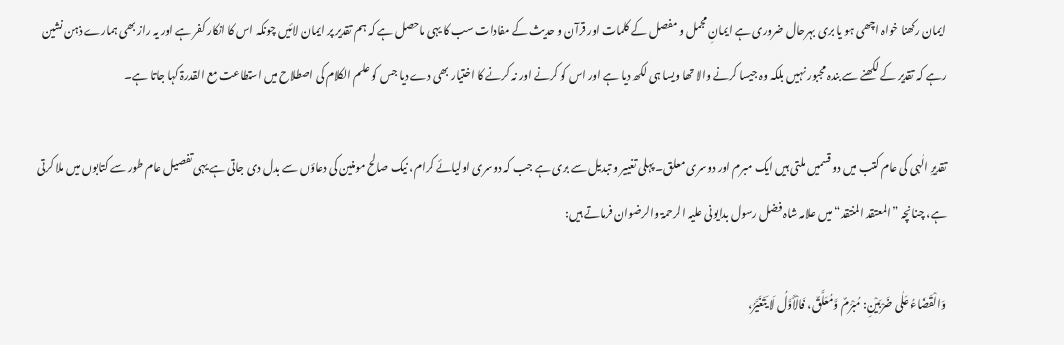ایمان رکھنا خواہ اچھی ہو یا بری بہرحال ضروری ہے ایمانِ مجمل و مفصل کے کلمات اور قرآن و حدیث کے مفادات سب کا یہی ماحصل ہے کہ ہم تقدیر پر ایمان لائیں چونکہ اس کا انکار کفر ہے اور یہ راز بھی ہمارے ذہن نشین رہے کہ تقدیر کے لکھنے سے بندہ مجبور نہیں بلکہ وہ جیسا کرنے والا تھا ویسا ہی لکھ دیا ہے اور اس کو کرنے اور نہ کرنے کا اختیار بھی دے دیا جس کو علم الکلام کی اصطلاح میں استطاعت مع القدرۃ کہا جاتا ہے۔

تقدیرِ الٰہی کی عام کتب میں دو قسمیں ملتی ہیں ایک مبرم اور دوسری معلق۔ پہلی تغییر و تبدیل سے بری ہے جب کہ دوسری اولیائے کرام، نیک صالح مومنین کی دعاؤں سے بدل دی جاتی ہے یہی تفصیل عام طور سے کتابوں میں ملا کرتی ہے، چنانچہ ”المعتقد المنتقد“ میں علامہ شاہ فضل رسول بدایونی علیہ الرحمۃ والرضوان فرماتے ہیں:

وَالْقَضَاءُ عَلٰى ضَرْبَيْنِ: مُبْرَمٌ وَّمُعَلَّقٌ، فَالْأَوَّلُ لَا يَتَغَيَّرُ،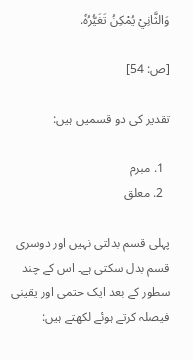وَالثَّانِيْ يُمْكِنُ تَغَيُّرُهٗ.

[ص: 54]

تقدیر کی دو قسمیں ہیں:

  1. مبرم
  2. معلق

پہلی قسم بدلتی نہیں اور دوسری قسم بدل سکتی ہے۔ اس کے چند سطور کے بعد ایک حتمی اور یقینی فیصلہ کرتے ہوئے لکھتے ہیں: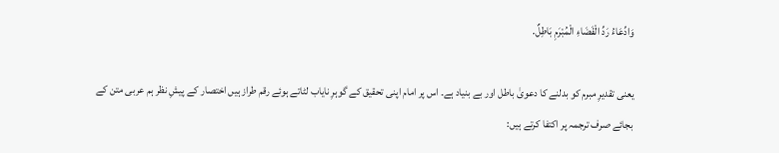وَادِّعَاءُ رَدِّ الْقَضَاءِ الْمُبْرَمِ بَاطِلٌ.

یعنی تقدیرِ مبرم کو بدلنے کا دعویٰ باطل اور بے بنیاد ہے۔ اس پر امام اپنی تحقیق کے گوہرِ نایاب لٹاتے ہوئے رقم طراز ہیں اختصار کے پیشِ نظر ہم عربی متن کے بجائے صرف ترجمہ پر اکتفا کرتے ہیں: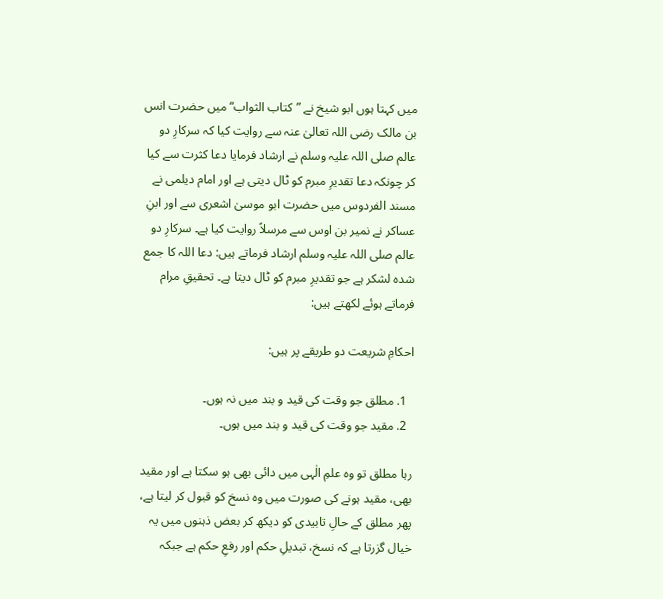میں کہتا ہوں ابو شیخ نے ”کتاب الثواب“ میں حضرت انس بن مالک رضی اللہ تعالیٰ عنہ سے روایت کیا کہ سرکارِ دو عالم صلی اللہ علیہ وسلم نے ارشاد فرمایا دعا کثرت سے کیا کر چونکہ دعا تقدیرِ مبرم کو ٹال دیتی ہے اور امام دیلمی نے مسند الفردوس میں حضرت ابو موسیٰ اشعری سے اور ابنِ عساکر نے نمیر بن اوس سے مرسلاً روایت کیا ہے۔ سرکارِ دو عالم صلی اللہ علیہ وسلم ارشاد فرماتے ہیں: دعا اللہ کا جمع شدہ لشکر ہے جو تقدیرِ مبرم کو ٹال دیتا ہے۔ تحقیقِ مرام فرماتے ہوئے لکھتے ہیں:

احکامِ شریعت دو طریقے پر ہیں:

  1. مطلق جو وقت کی قید و بند میں نہ ہوں۔
  2. مقید جو وقت کی قید و بند میں ہوں۔

رہا مطلق تو وہ علمِ الٰہی میں دائی بھی ہو سکتا ہے اور مقید بھی، مقید ہونے کی صورت میں وہ نسخ کو قبول کر لیتا ہے، پھر مطلق کے حالِ تابیدی کو دیکھ کر بعض ذہنوں میں یہ خیال گزرتا ہے کہ نسخ، تبدیلِ حکم اور رفعِ حکم ہے جبکہ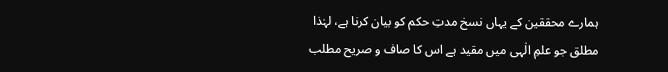ہمارے محققین کے یہاں نسخ مدتِ حکم کو بیان کرنا ہے، لہٰذا مطلق جو علمِ الٰہی میں مقید ہے اس کا صاف و صریح مطلب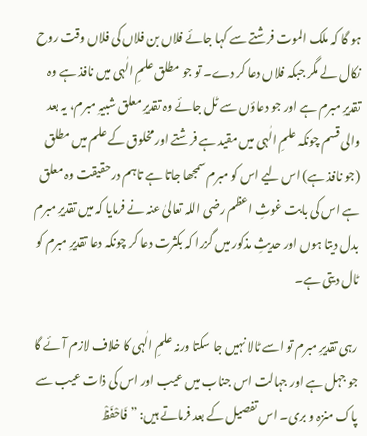ہو گا کہ ملک الموت فرشتے سے کہا جائے فلاں بن فلاں کی فلاں وقت روح نکال لے مگر جبکہ فلاں دعا کر دے۔ تو جو مطلق علمِ الٰہی میں نافذ ہے وہ تقدیرِ مبرم ہے اور جو دعاؤں سے ٹل جائے وہ تقدیرِ معلق شبیہِ مبرم، یہ بعد والی قسم چونکہ علمِ الٰہی میں مقید ہے فرشتے اور مخلوق کے علم میں مطلق (جو نافذ ہے) اس لیے اس کو مبرم سمجھا جاتا ہے تاہم درحقیقت وہ معلق ہے اس کی بابت غوثِ اعظم رضی اللہ تعالیٰ عنہ نے فرمایا کہ میں تقدیرِ مبرم بدل دیتا ہوں اور حدیثِ مذکور میں گزرا کہ بکثرت دعا کر چونکہ دعا تقدیرِ مبرم کو ٹال دیتی ہے۔

رہی تقدیرِ مبرم تو اسے ٹالا نہیں جا سکتا ورنہ علمِ الٰہی کا خلاف لازم آئے گا جو جہل ہے اور جہالت اس جناب میں عیب اور اس کی ذات عیب سے پاک منزہ و بری۔ اس تفصیل کے بعد فرماتے ہیں: ”فَاحْفَظْ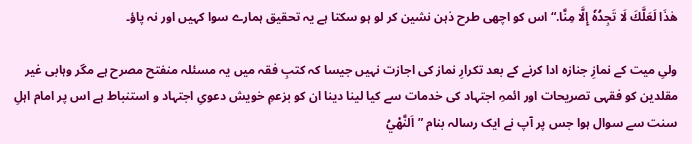هٰذَا لَعَلَّكَ لَا تَجِدُهٗ إِلَّا مِنَّا.“ اس کو اچھی طرح ذہن نشین کر لو ہو سکتا ہے یہ تحقیق ہمارے سوا کہیں اور نہ پاؤ۔

ولیِ میت کے نمازِ جنازہ ادا کرنے کے بعد تکرارِ نماز کی اجازت نہیں جیسا کہ کتبِ فقہ میں یہ مسئلہ منفتح مصرح ہے مگر وہابی غیر مقلدین کو فقہی تصریحات اور ائمہِ اجتہاد کی خدمات سے کیا لینا دینا ان کو بزعمِ خویش دعویِ اجتہاد و استنباط ہے اس پر امام اہلِ سنت سے سوال ہوا جس پر آپ نے ایک رسالہ بنام ”اَلنَّهْيُ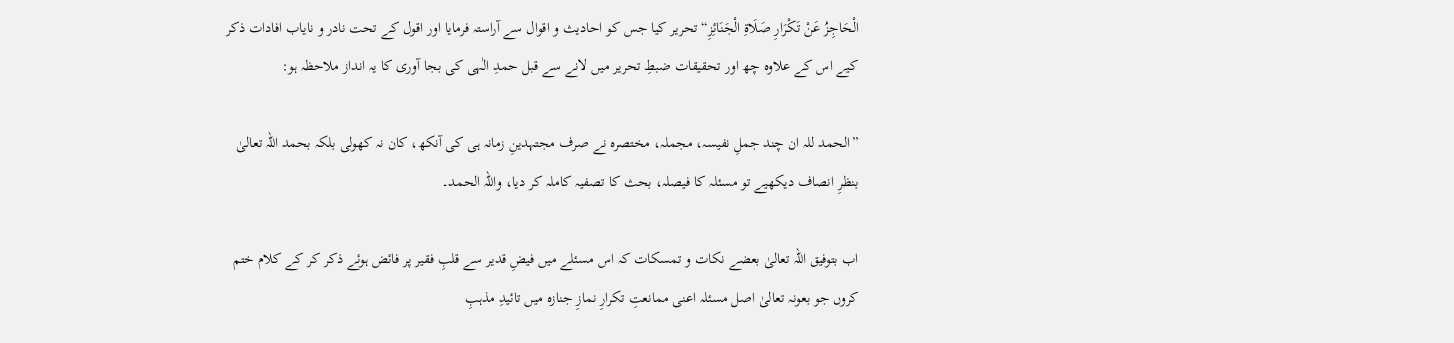الْحَاجِزُ عَنْ تَكْرَارِ صَلَاةِ الْجَنَائِزِ“ تحریر کیا جس کو احادیث و اقوال سے آراستہ فرمایا اور اقول کے تحت نادر و نایاب افادات ذکر کیے اس کے علاوہ چھ اور تحقیقات ضبطِ تحریر میں لانے سے قبل حمدِ الٰہی کی بجا آوری کا یہ انداز ملاحظہ ہو:

”الحمد للہ ان چند جملِ نفیسہ، مجملہ، مختصرہ نے صرف مجتہدینِ زمانہ ہی کی آنکھ، کان نہ کھولی بلکہ بحمد اللہ تعالیٰ بنظرِ انصاف دیکھیے تو مسئلہ کا فیصلہ، بحث کا تصفیہ کاملہ کر دیا، واللہ الحمد۔

اب بتوفیق اللہ تعالیٰ بعضے نکات و تمسکات کہ اس مسئلے میں فیضِ قدیر سے قلبِ فقیر پر فائض ہوئے ذکر کر کے کلام ختم کروں جو بعونہ تعالیٰ اصل مسئلہ اعنی ممانعتِ تکرارِ نمازِ جنازہ میں تائیدِ مذہبِ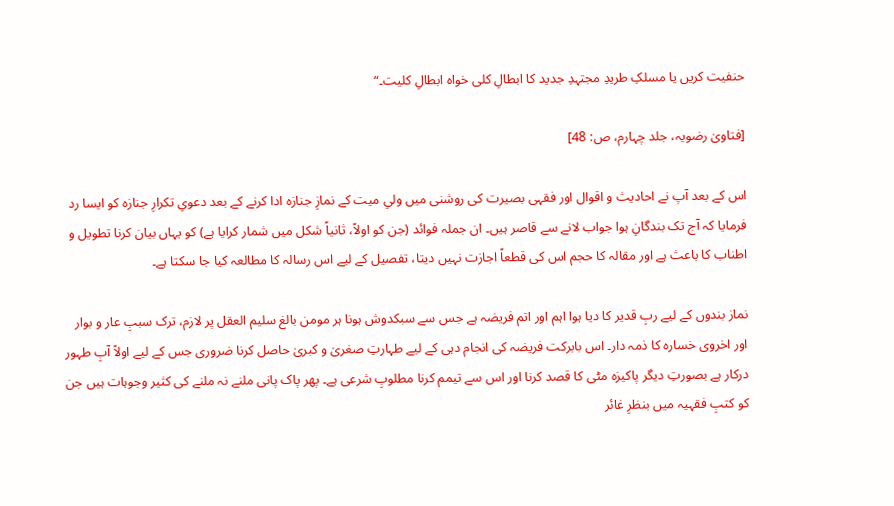حنفیت کریں یا مسلکِ طریدِ مجتہدِ جدید کا ابطالِ کلی خواہ ابطالِ کلیت۔“

[فتاویٰ رضویہ، جلد چہارم، ص: 48]

اس کے بعد آپ نے احادیث و اقوال اور فقہی بصیرت کی روشنی میں ولیِ میت کے نمازِ جنازہ ادا کرنے کے بعد دعویِ تکرارِ جنازہ کو ایسا رد فرمایا کہ آج تک بندگانِ ہوا جواب لانے سے قاصر ہیں۔ ان جملہ فوائد (جن کو اولاً، ثانیاً شکل میں شمار کرایا ہے) کو یہاں بیان کرنا تطویل و اطناب کا باعث ہے اور مقالہ کا حجم اس کی قطعاً اجازت نہیں دیتا، تفصیل کے لیے اس رسالہ کا مطالعہ کیا جا سکتا ہے۔

نماز بندوں کے لیے ربِ قدیر کا دیا ہوا اہم اور اتم فریضہ ہے جس سے سبکدوش ہونا ہر مومن بالغ سلیم العقل پر لازم، ترک سببِ عار و بوار اور اخروی خسارہ کا ذمہ دار۔ اس بابرکت فریضہ کی انجام دہی کے لیے طہارتِ صغریٰ و کبریٰ حاصل کرنا ضروری جس کے لیے اولاً آبِ طہور درکار ہے بصورتِ دیگر پاکیزہ مٹی کا قصد کرنا اور اس سے تیمم کرنا مطلوبِ شرعی ہے۔ پھر پاک پانی ملنے نہ ملنے کی کثیر وجوہات ہیں جن کو کتبِ فقہیہ میں بنظرِ غائر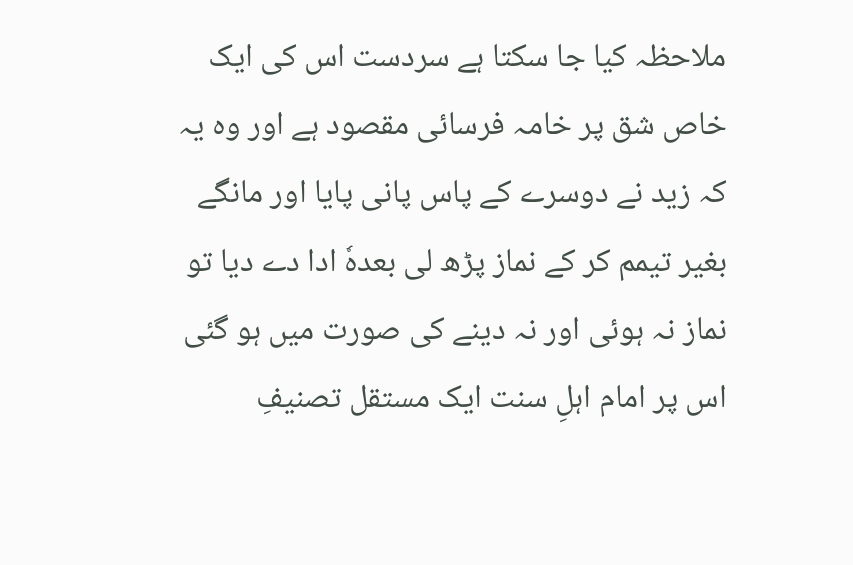ملاحظہ کیا جا سکتا ہے سردست اس کی ایک خاص شق پر خامہ فرسائی مقصود ہے اور وہ یہ کہ زید نے دوسرے کے پاس پانی پایا اور مانگے بغیر تیمم کر کے نماز پڑھ لی بعدہٗ ادا دے دیا تو نماز نہ ہوئی اور نہ دینے کی صورت میں ہو گئی اس پر امام اہلِ سنت ایک مستقل تصنیفِ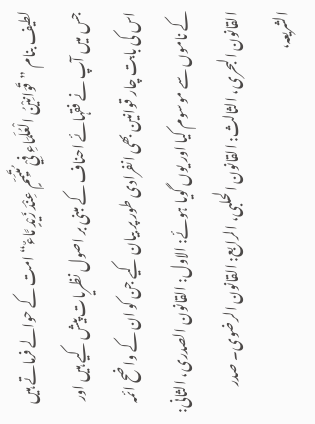لطیف بنام ”قَوَانِيْنُ الْعُلَمَاءِ فِيْ مُتَيَمِّمٍ عِنْدَ زَيْدٍ مَّاءٌ“ امت کے حوالے فرماتے ہیں جس میں آپ نے فقہائے احناف کے مبنی بر اصول نظریات پیش کیے ہیں اور اس کی بابت چار قوانین بھی انفرادی طور پر بیان کیے جن کو ان کے واضح ائمہ کے ناموں سے موسوم کیا اور یوں گویا ہوئے: الاول: القانون الصدری، الثانی: القانون البحری، الثالث: القانون الحلبی، الرابع: القانون الرضوی۔ صدر الشریعہ،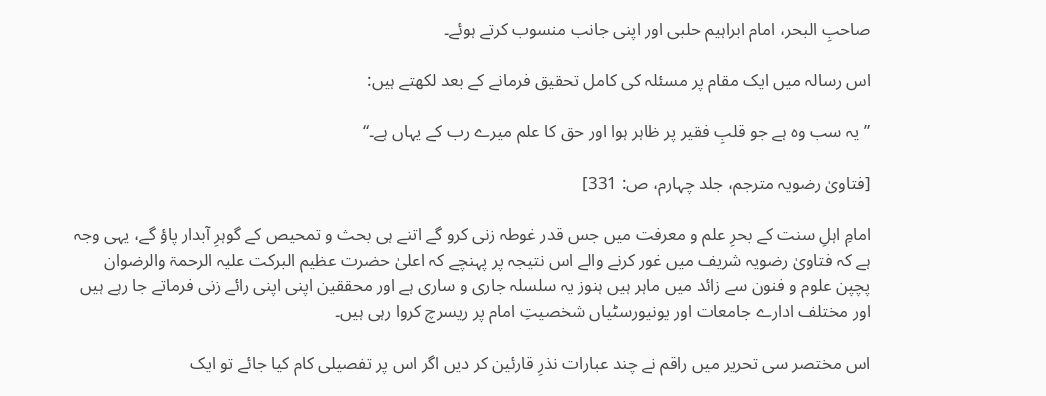صاحبِ البحر، امام ابراہیم حلبی اور اپنی جانب منسوب کرتے ہوئے۔

اس رسالہ میں ایک مقام پر مسئلہ کی کامل تحقیق فرمانے کے بعد لکھتے ہیں:

”یہ سب وہ ہے جو قلبِ فقیر پر ظاہر ہوا اور حق کا علم میرے رب کے یہاں ہے۔“

[فتاویٰ رضویہ مترجم، جلد چہارم، ص: 331]

امامِ اہلِ سنت کے بحرِ علم و معرفت میں جس قدر غوطہ زنی کرو گے اتنے ہی بحث و تمحیص کے گوہرِ آبدار پاؤ گے، یہی وجہ ہے کہ فتاویٰ رضویہ شریف میں غور کرنے والے اس نتیجہ پر پہنچے کہ اعلیٰ حضرت عظیم البرکت علیہ الرحمۃ والرضوان پچپن علوم و فنون سے زائد میں ماہر ہیں ہنوز یہ سلسلہ جاری و ساری ہے اور محققین اپنی اپنی رائے زنی فرماتے جا رہے ہیں اور مختلف ادارے جامعات اور یونیورسٹیاں شخصیتِ امام پر ریسرچ کروا رہی ہیں۔

اس مختصر سی تحریر میں راقم نے چند عبارات نذرِ قارئین کر دیں اگر اس پر تفصیلی کام کیا جائے تو ایک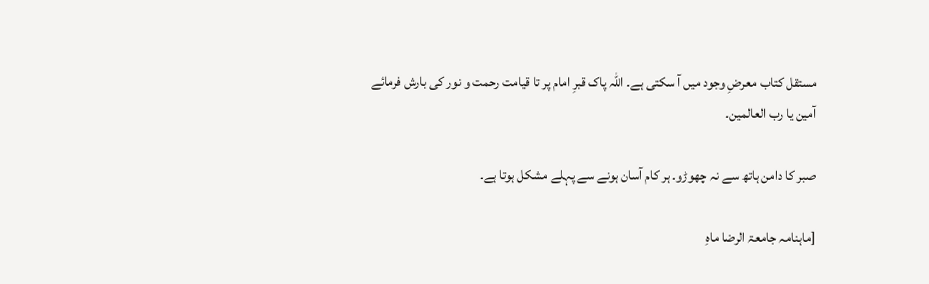مستقل کتاب معرضِ وجود میں آ سکتی ہے۔ اللہ پاک قبرِ امام پر تا قیامت رحمت و نور کی بارش فرمائے آمین یا رب العالمین۔

صبر کا دامن ہاتھ سے نہ چھوڑو۔ ہر کام آسان ہونے سے پہلے مشکل ہوتا ہے۔

[ماہنامہ جامعۃ الرضا ماہِ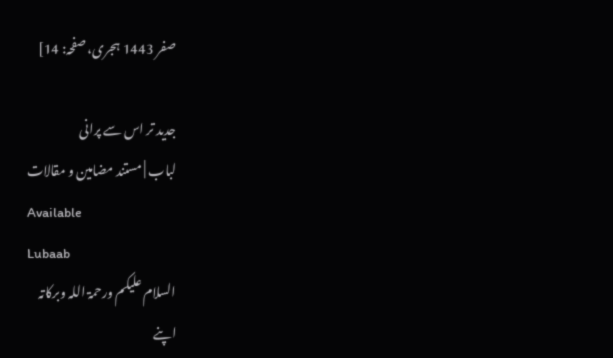صفر 1443 ہجری، صفحہ: 14]

جدید تر اس سے پرانی
لباب | مستند مضامین و مقالات
Available
Lubaab
السلام علیکم ورحمۃ اللہ وبرکاتہ
اپنے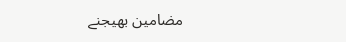مضامین بھیجنے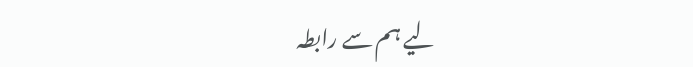لیے ہم سے رابطہ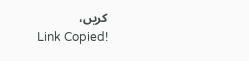کریں،
Link Copied!